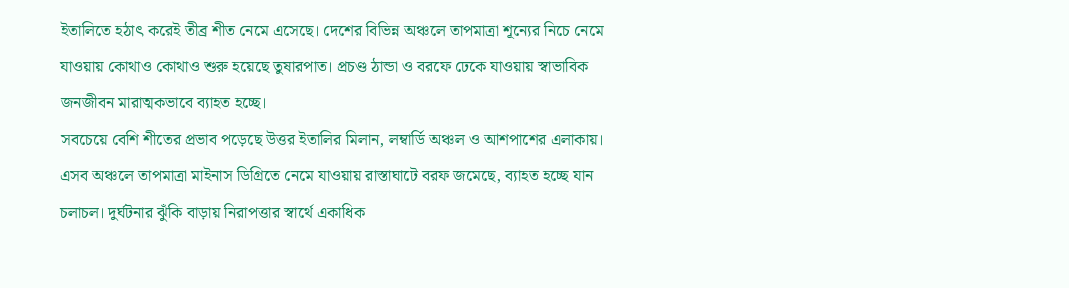ইতালিতে হঠাৎ করেই তীব্র শীত নেমে এসেছে। দেশের বিভিন্ন অঞ্চলে তাপমাত্রা শূন্যের নিচে নেমে যাওয়ায় কোথাও কোথাও শুরু হয়েছে তুষারপাত। প্রচণ্ড ঠান্ডা ও বরফে ঢেকে যাওয়ায় স্বাভাবিক জনজীবন মারাত্মকভাবে ব্যাহত হচ্ছে।
সবচেয়ে বেশি শীতের প্রভাব পড়েছে উত্তর ইতালির মিলান, লম্বার্ডি অঞ্চল ও আশপাশের এলাকায়। এসব অঞ্চলে তাপমাত্রা মাইনাস ডিগ্রিতে নেমে যাওয়ায় রাস্তাঘাটে বরফ জমেছে, ব্যাহত হচ্ছে যান চলাচল। দুর্ঘটনার ঝুঁকি বাড়ায় নিরাপত্তার স্বার্থে একাধিক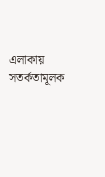এলাকায় সতর্কতামূলক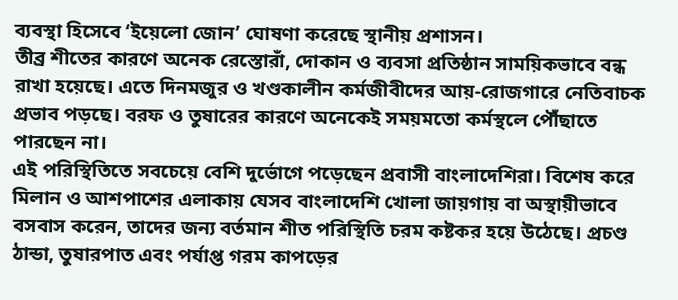ব্যবস্থা হিসেবে ‘ইয়েলো জোন’ ঘোষণা করেছে স্থানীয় প্রশাসন।
তীব্র শীতের কারণে অনেক রেস্তোরাঁ, দোকান ও ব্যবসা প্রতিষ্ঠান সাময়িকভাবে বন্ধ রাখা হয়েছে। এতে দিনমজুর ও খণ্ডকালীন কর্মজীবীদের আয়-রোজগারে নেতিবাচক প্রভাব পড়ছে। বরফ ও তুষারের কারণে অনেকেই সময়মতো কর্মস্থলে পৌঁছাতে পারছেন না।
এই পরিস্থিতিতে সবচেয়ে বেশি দুর্ভোগে পড়েছেন প্রবাসী বাংলাদেশিরা। বিশেষ করে মিলান ও আশপাশের এলাকায় যেসব বাংলাদেশি খোলা জায়গায় বা অস্থায়ীভাবে বসবাস করেন, তাদের জন্য বর্তমান শীত পরিস্থিতি চরম কষ্টকর হয়ে উঠেছে। প্রচণ্ড ঠান্ডা, তুষারপাত এবং পর্যাপ্ত গরম কাপড়ের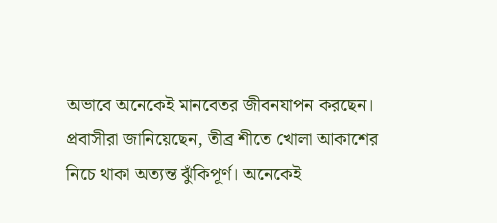অভাবে অনেকেই মানবেতর জীবনযাপন করছেন।
প্রবাসীরা জানিয়েছেন, তীব্র শীতে খোলা আকাশের নিচে থাকা অত্যন্ত ঝুঁকিপূর্ণ। অনেকেই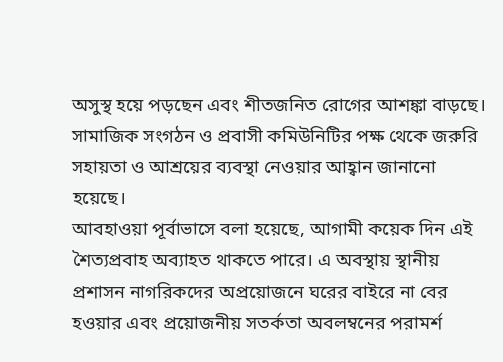অসুস্থ হয়ে পড়ছেন এবং শীতজনিত রোগের আশঙ্কা বাড়ছে। সামাজিক সংগঠন ও প্রবাসী কমিউনিটির পক্ষ থেকে জরুরি সহায়তা ও আশ্রয়ের ব্যবস্থা নেওয়ার আহ্বান জানানো হয়েছে।
আবহাওয়া পূর্বাভাসে বলা হয়েছে, আগামী কয়েক দিন এই শৈত্যপ্রবাহ অব্যাহত থাকতে পারে। এ অবস্থায় স্থানীয় প্রশাসন নাগরিকদের অপ্রয়োজনে ঘরের বাইরে না বের হওয়ার এবং প্রয়োজনীয় সতর্কতা অবলম্বনের পরামর্শ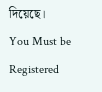দিয়েছে।
You Must be Registered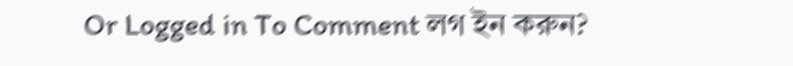Or Logged in To Comment লগ ইন করুন?